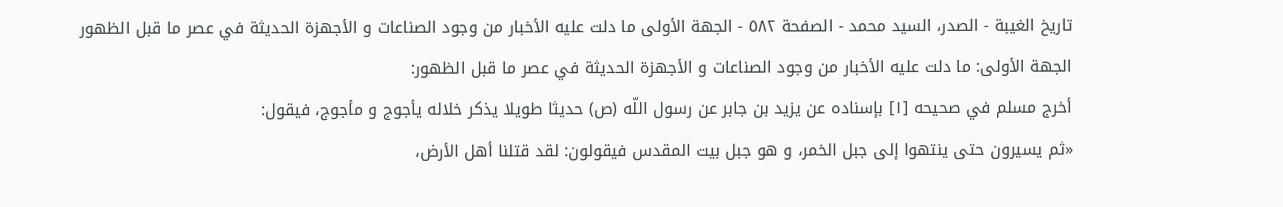تاريخ الغيبة - الصدر، السيد محمد - الصفحة ٥٨٢ - الجهة الأولى ما دلت عليه الأخبار من وجود الصناعات و الأجهزة الحديثة في عصر ما قبل الظهور
الجهة الأولى: ما دلت عليه الأخبار من وجود الصناعات و الأجهزة الحديثة في عصر ما قبل الظهور:
أخرج مسلم في صحيحه [١] بإسناده عن يزيد بن جابر عن رسول اللّه (ص) حديثا طويلا يذكر خلاله يأجوج و مأجوج، فيقول:
«ثم يسيرون حتى ينتهوا إلى جبل الخمر، و هو جبل بيت المقدس فيقولون: لقد قتلنا أهل الأرض،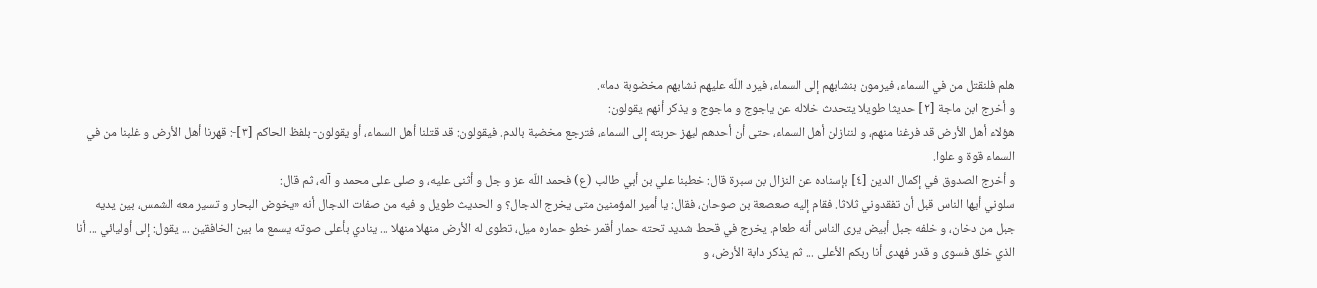هلم فلنقتل من في السماء، فيرمون بنشابهم إلى السماء، فيرد اللّه عليهم نشابهم مخضوبة دما».
و أخرج ابن ماجة [٢] حديثا طويلا يتحدث خلاله عن ياجوج و ماجوج و يذكر أنهم يقولون:
هؤلاء أهل الأرض قد فرغنا منهم، و لننازلن أهل السماء، حتى أن أحدهم ليهز حربته إلى السماء، فترجع مخضبة بالدم. فيقولون: قد قتلنا أهل السماء، أو يقولون- بلفظ الحاكم [٣]-: قهرنا أهل الأرض و غلبنا من في السماء قوة و علوا.
و أخرج الصدوق في إكمال الدين [٤] بإسناده عن النزال بن سبرة قال: خطبنا علي بن أبي طالب (ع) فحمد اللّه عز و جل و أثنى عليه، و صلى على محمد و آله، ثم قال:
سلوني أيها الناس قبل أن تفقدوني ثلاثا. فقام إليه صعصعة بن صوحان، فقال: يا أمير المؤمنين متى يخرج الدجال؟ و الحديث طويل و فيه من صفات الدجال أنه «يخوض البحار و تسير معه الشمس، بين يديه جبل من دخان، و خلفه جبل أبيض يرى الناس أنه طعام. يخرج في قحط شديد تحته حمار أقمر خطو حماره ميل، تطوى له الأرض منهلا منهلا ... ينادي بأعلى صوته يسمع ما بين الخافقين ... يقول: إلى أوليائي ... أنا الذي خلق فسوى و قدر فهدى أنا ربكم الأعلى ... ثم يذكر دابة الأرض، و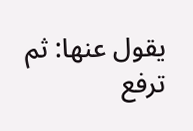يقول عنها: ثم ترفع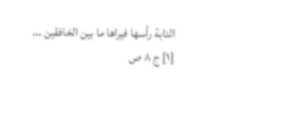الدابة رأسها فيراها ما بين الخافقين ...
[١] ج ٨ ص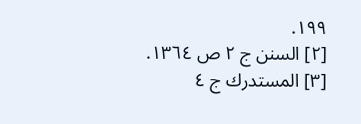١٩٩.
[٢] السنن ج ٢ ص ١٣٦٤.
[٣] المستدرك ج ٤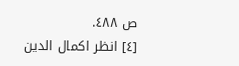ص ٤٨٨.
[٤] انظر اكمال الدين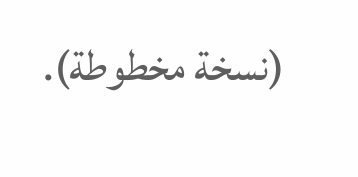(نسخة مخطوطة).